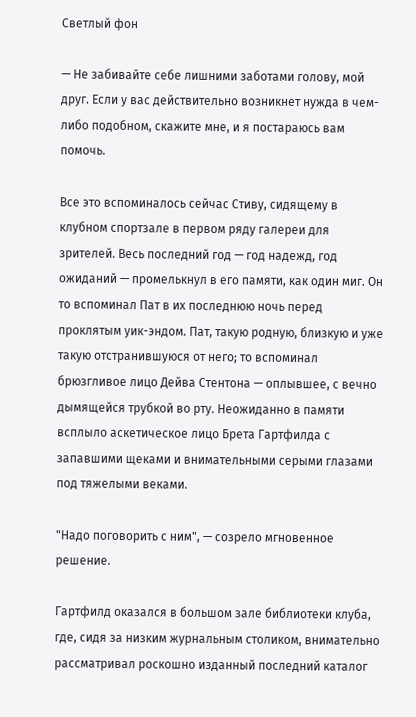Светлый фон

— Не забивайте себе лишними заботами голову, мой друг. Если у вас действительно возникнет нужда в чем-либо подобном, скажите мне, и я постараюсь вам помочь.

Все это вспоминалось сейчас Стиву, сидящему в клубном спортзале в первом ряду галереи для зрителей. Весь последний год — год надежд, год ожиданий — промелькнул в его памяти, как один миг. Он то вспоминал Пат в их последнюю ночь перед проклятым уик-эндом. Пат, такую родную, близкую и уже такую отстранившуюся от него; то вспоминал брюзгливое лицо Дейва Стентона — оплывшее, с вечно дымящейся трубкой во рту. Неожиданно в памяти всплыло аскетическое лицо Брета Гартфилда с запавшими щеками и внимательными серыми глазами под тяжелыми веками.

"Надо поговорить с ним", — созрело мгновенное решение.

Гартфилд оказался в большом зале библиотеки клуба, где, сидя за низким журнальным столиком, внимательно рассматривал роскошно изданный последний каталог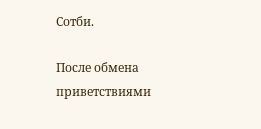Сотби.

После обмена приветствиями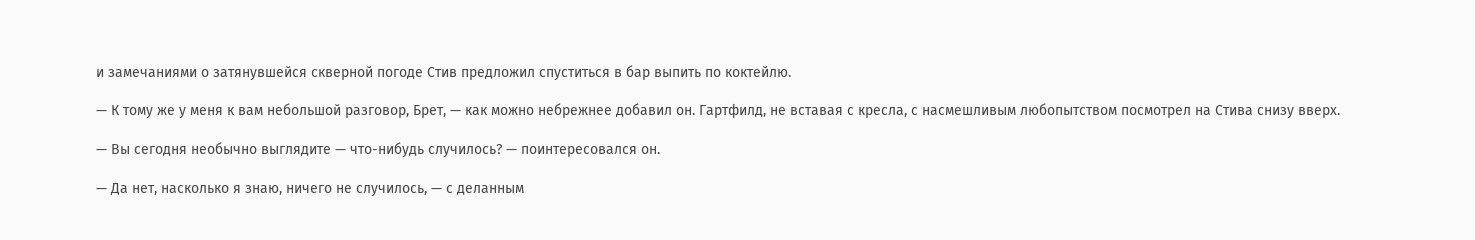и замечаниями о затянувшейся скверной погоде Стив предложил спуститься в бар выпить по коктейлю.

— К тому же у меня к вам небольшой разговор, Брет, — как можно небрежнее добавил он. Гартфилд, не вставая с кресла, с насмешливым любопытством посмотрел на Стива снизу вверх.

— Вы сегодня необычно выглядите — что-нибудь случилось? — поинтересовался он.

— Да нет, насколько я знаю, ничего не случилось, — с деланным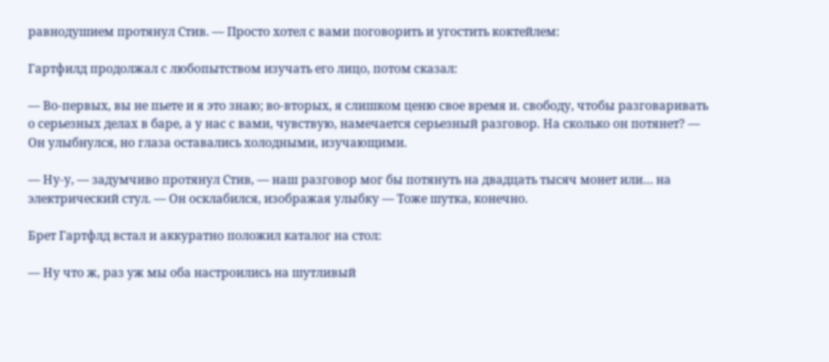равнодушием протянул Стив. — Просто хотел с вами поговорить и угостить коктейлем:

Гартфилд продолжал с любопытством изучать его лицо, потом сказал:

— Во-первых, вы не пьете и я это знаю; во-вторых, я слишком ценю свое время и. свободу, чтобы разговаривать о серьезных делах в баре, а у нас с вами, чувствую, намечается серьезный разговор. На сколько он потянет? — Он улыбнулся, но глаза оставались холодными, изучающими.

— Ну-у, — задумчиво протянул Стив, — наш разговор мог бы потянуть на двадцать тысяч монет или… на электрический стул. — Он осклабился, изображая улыбку — Тоже шутка, конечно.

Брет Гартфлд встал и аккуратно положил каталог на стол:

— Ну что ж, раз уж мы оба настроились на шутливый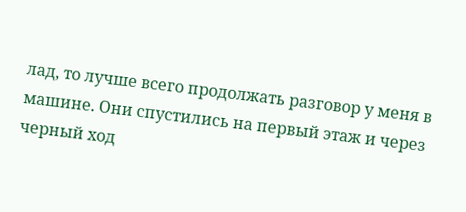лад, то лучше всего продолжать разговор у меня в машине. Они спустились на первый этаж и через черный ход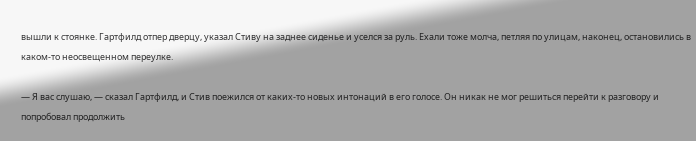вышли к стоянке. Гартфилд отпер дверцу, указал Стиву на заднее сиденье и уселся за руль. Ехали тоже молча, петляя по улицам, наконец, остановились в каком-то неосвещенном переулке.

— Я вас слушаю, — сказал Гартфилд, и Стив поежился от каких-то новых интонаций в его голосе. Он никак не мог решиться перейти к разговору и попробовал продолжить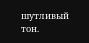шутливый тон.